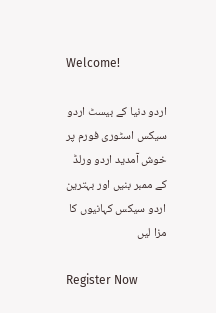Welcome!

اردو دنیا کے بیسٹ اردو سیکس اسٹوری فورم پر خوش آمدید اردو ورلڈ کے ممبر بنیں اور بہترین اردو سیکس کہانیوں کا مزا لیں

Register Now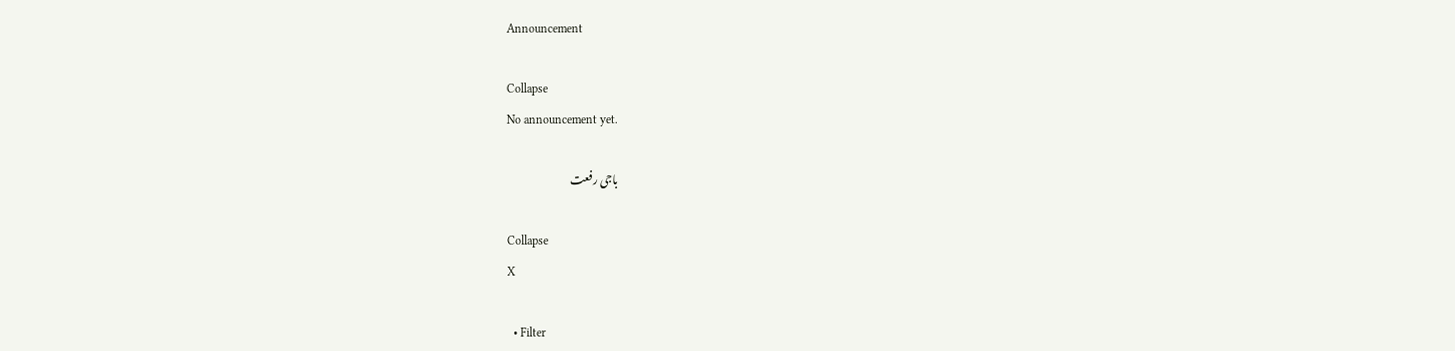Announcement

Collapse
No announcement yet.

باجی رفعت

Collapse
X

  • Filter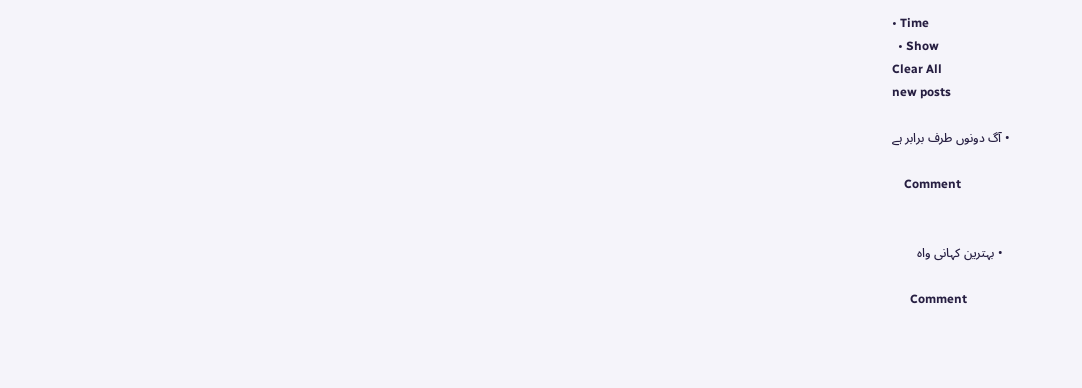• Time
  • Show
Clear All
new posts

  • آگ دونوں طرف برابر ہے

    Comment


    • بہترین کہانی واہ

      Comment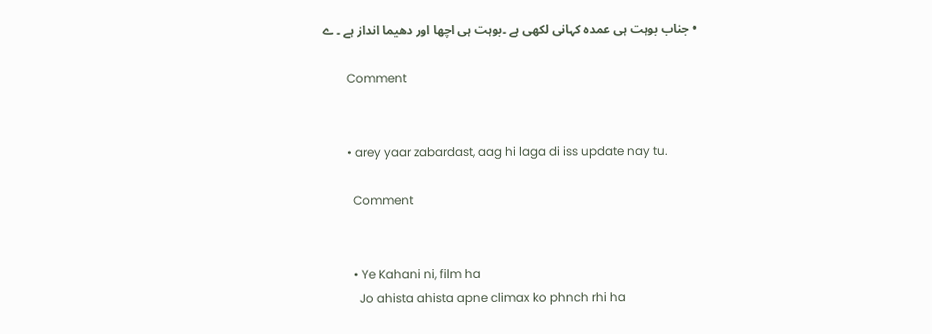• جناب بوہت ہی عمدہ کہانی لکھی ہے ۔بوہت ہی اچھا اور دھیما انداز ہے ۔ ے

        Comment


        • arey yaar zabardast, aag hi laga di iss update nay tu.

          Comment


          • Ye Kahani ni, film ha
            Jo ahista ahista apne climax ko phnch rhi ha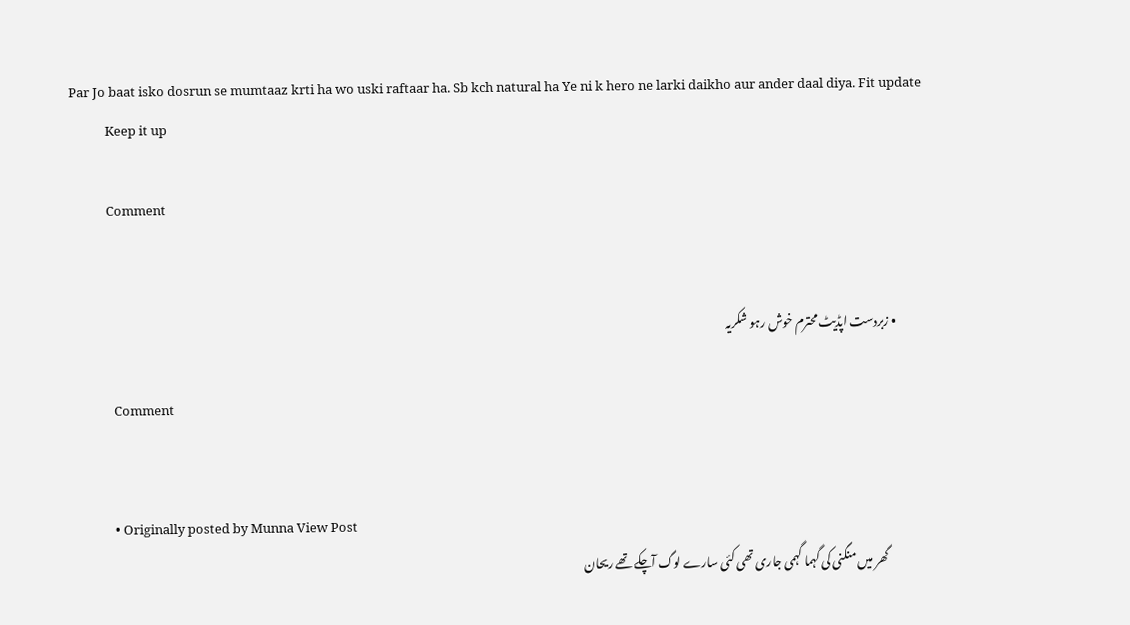Par Jo baat isko dosrun se mumtaaz krti ha wo uski raftaar ha. Sb kch natural ha Ye ni k hero ne larki daikho aur ander daal diya. Fit update
            Keep it up

            Comment


            • زبردست اپڈیٹ محترم خوش رہو شکریہ

              Comment


              • Originally posted by Munna View Post
                گھر میں منگنی کی گہما گہمی جاری تھی کئی سارے لوگ آچکے تھے ریحان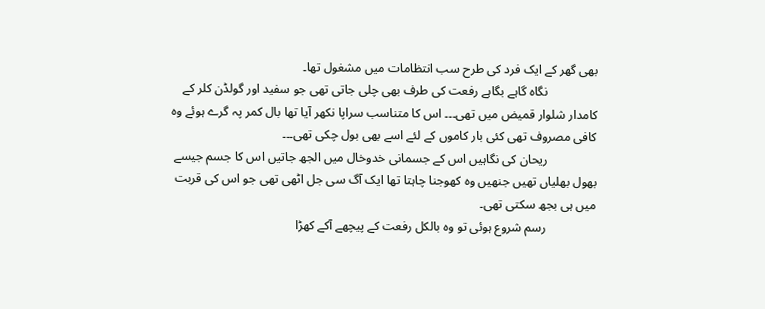بھی گھر کے ایک فرد کی طرح سب انتظامات میں مشغول تھا۔
                نگاہ گاہے بگاہے رفعت کی طرف بھی چلی جاتی تھی جو سفید اور گولڈن کلر کے کامدار شلوار قمیض میں تھی۔۔۔ اس کا متناسب سراپا نکھر آیا تھا بال کمر پہ گرے ہوئے وہ کافی مصروف تھی کئی بار کاموں کے لئے اسے بھی بول چکی تھی۔۔۔
                ریحان کی نگاہیں اس کے جسمانی خدوخال میں الجھ جاتیں اس کا جسم جیسے بھول بھلیاں تھیں جنھیں وہ کھوجنا چاہتا تھا ایک آگ سی جل اٹھی تھی جو اس کی قربت میں ہی بجھ سکتی تھی۔
                رسم شروع ہوئی تو وہ بالکل رفعت کے پیچھے آکے کھڑا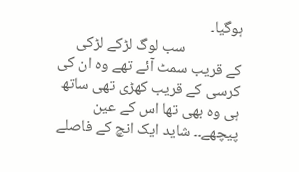ہوگیا۔
                سب لوگ لڑکے لڑکی کے قریب سمٹ آئے تھے وہ ان کی کرسی کے قریب کھڑی تھی ساتھ ہی وہ بھی تھا اس کے عین پیچھے۔۔ شاید ایک انچ کے فاصلے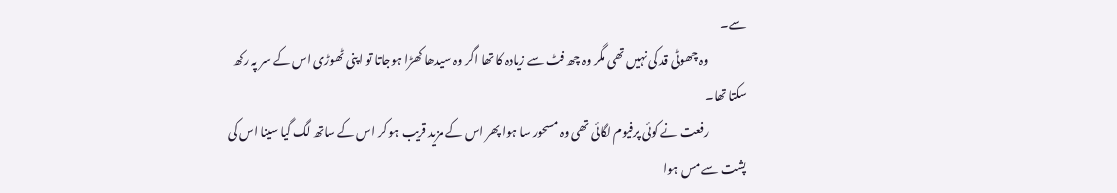سے۔
                وہ چھوٹی قد کی نہیں تھی مگر وہ چھ فٹ سے زیادہ کا تھا اگر وہ سیدھا کھڑا ہوجاتا تو اپنی ٹھوڑی اس کے سر پہ رکھ سکتا تھا۔
                رفعت نے کوئی پرفیوم لگائی تھی وہ مسحور سا ہوا پھر اس کے مزید قریب ہو کر اس کے ساتھ لگ گیا سینا اس کی پشت سے مس ہوا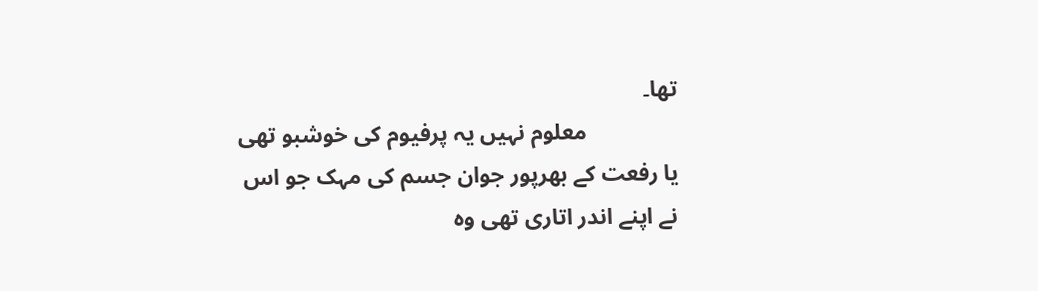تھا۔
                معلوم نہیں یہ پرفیوم کی خوشبو تھی یا رفعت کے بھرپور جوان جسم کی مہک جو اس نے اپنے اندر اتاری تھی وہ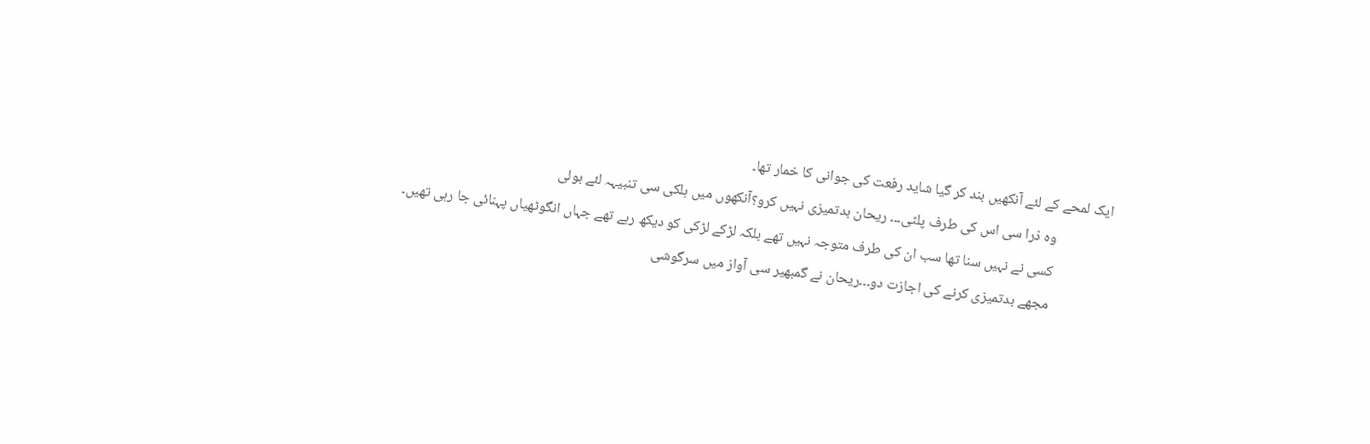ایک لمحے کے لئے آنکھیں بند کر گیا شاید رفعت کی جوانی کا خمار تھا۔
                وہ ذرا سی اس کی طرف پلٹی۔۔۔ ریحان بدتمیزی نہیں کرو؟آنکھوں میں ہلکی سی تنبیہہ لئے بولی
                کسی نے نہیں سنا تھا سب ان کی طرف متوجہ نہیں تھے بلکہ لڑکے لڑکی کو دیکھ رہے تھے جہاں انگوٹھیاں پہنائی جا رہی تھیں۔
                مجھے بدتمیزی کرنے کی اجازت دو۔۔۔ریحان نے گمبھیر سی آواز میں سرگوشی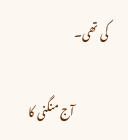کی تھی۔

                آج منگنی کا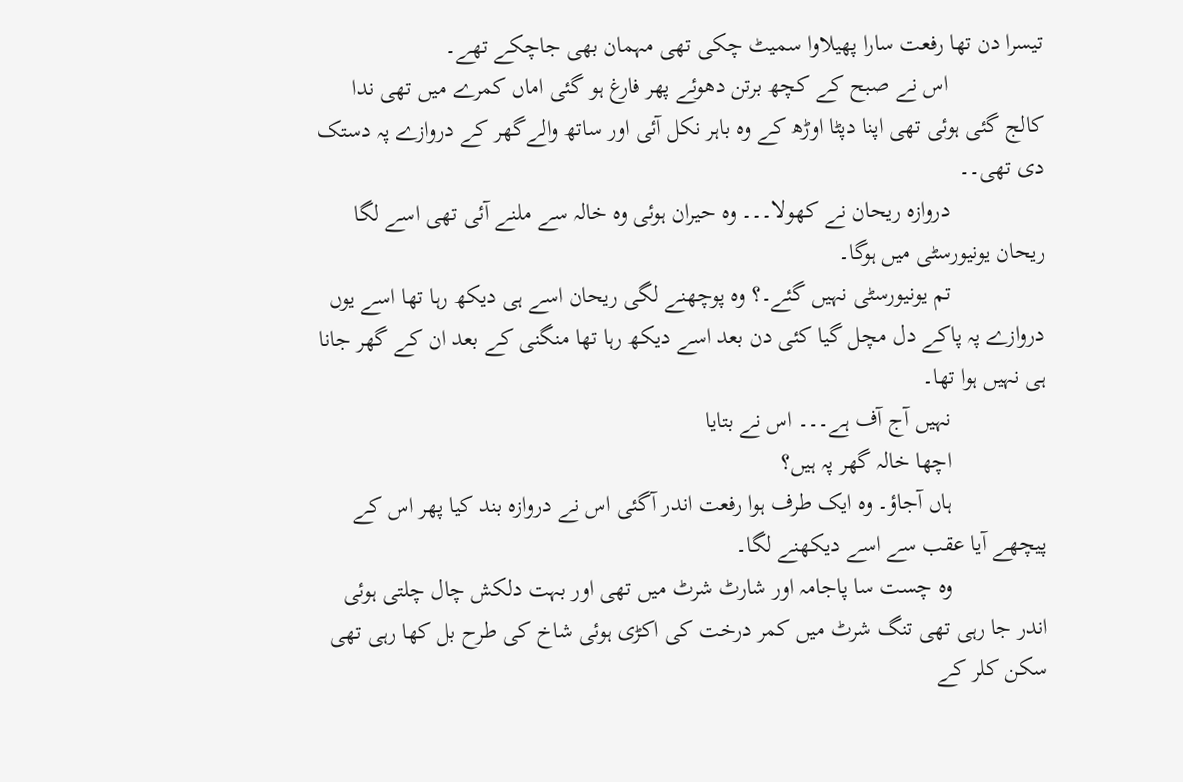تیسرا دن تھا رفعت سارا پھیلاوا سمیٹ چکی تھی مہمان بھی جاچکے تھے۔
                اس نے صبح کے کچھ برتن دھوئے پھر فارغ ہو گئی اماں کمرے میں تھی ندا کالج گئی ہوئی تھی اپنا دپٹا اوڑھ کے وہ باہر نکل آئی اور ساتھ والےگھر کے دروازے پہ دستک دی تھی۔۔
                دروازہ ریحان نے کھولا۔۔۔ وہ حیران ہوئی وہ خالہ سے ملنے آئی تھی اسے لگا ریحان یونیورسٹی میں ہوگا۔
                تم یونیورسٹی نہیں گئے۔؟ وہ پوچھنے لگی ریحان اسے ہی دیکھ رہا تھا اسے یوں دروازے پہ پاکے دل مچل گیا کئی دن بعد اسے دیکھ رہا تھا منگنی کے بعد ان کے گھر جانا ہی نہیں ہوا تھا۔
                نہیں آج آف ہے۔۔۔ اس نے بتایا
                اچھا خالہ گھر پہ ہیں؟
                ہاں آجاؤ۔ وہ ایک طرف ہوا رفعت اندر آگئی اس نے دروازہ بند کیا پھر اس کے پیچھے آیا عقب سے اسے دیکھنے لگا۔
                وہ چست سا پاجامہ اور شارٹ شرٹ میں تھی اور بہت دلکش چال چلتی ہوئی اندر جا رہی تھی تنگ شرٹ میں کمر درخت کی اکڑی ہوئی شاخ کی طرح بل کھا رہی تھی سکن کلر کے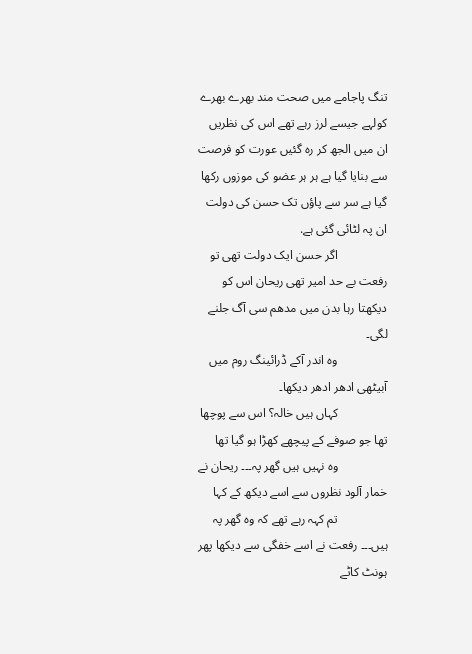تنگ پاجامے میں صحت مند بھرے بھرے کولہے جیسے لرز رہے تھے اس کی نظریں ان میں الجھ کر رہ گئیں عورت کو فرصت سے بنایا گیا ہے ہر ہر عضو کی موزوں رکھا گیا ہے سر سے پاؤں تک حسن کی دولت ان پہ لٹائی گئی ہے.
                اگر حسن ایک دولت تھی تو رفعت بے حد امیر تھی ریحان اس کو دیکھتا رہا بدن میں مدھم سی آگ جلنے لگی۔
                وہ اندر آکے ڈرائینگ روم میں آبیٹھی ادھر ادھر دیکھا۔
                کہاں ہیں خالہ؟ اس سے پوچھا تھا جو صوفے کے پیچھے کھڑا ہو گیا تھا
                وہ نہیں ہیں گھر پہ۔۔۔ ریحان نے خمار آلود نظروں سے اسے دیکھ کے کہا
                تم کہہ رہے تھے کہ وہ گھر پہ ہیں۔۔۔ رفعت نے اسے خفگی سے دیکھا پھر ہونٹ کاٹے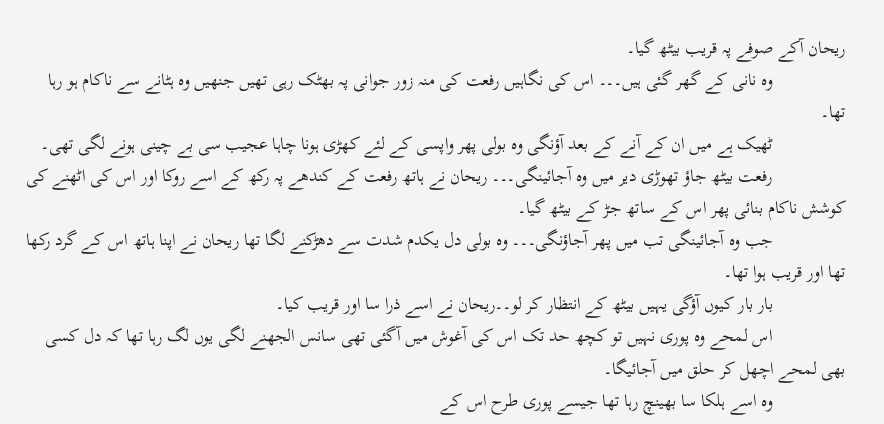ریحان آکے صوفے پہ قریب بیٹھ گیا۔
                وہ نانی کے گھر گئی ہیں۔۔۔ اس کی نگاہیں رفعت کی منہ زور جوانی پہ بھٹک رہی تھیں جنھیں وہ ہٹانے سے ناکام ہو رہا تھا۔
                ٹھیک ہے میں ان کے آنے کے بعد آؤنگی وہ بولی پھر واپسی کے لئے کھڑی ہونا چاہا عجیب سی بے چینی ہونے لگی تھی۔
                رفعت بیٹھ جاؤ تھوڑی دیر میں وہ آجائینگی۔۔۔ ریحان نے ہاتھ رفعت کے کندھے پہ رکھ کے اسے روکا اور اس کی اٹھنے کی کوشش ناکام بنائی پھر اس کے ساتھ جڑ کے بیٹھ گیا۔
                جب وہ آجائینگی تب میں پھر آجاؤنگی۔۔۔ وہ بولی دل یکدم شدت سے دھڑکنے لگا تھا ریحان نے اپنا ہاتھ اس کے گرد رکھا تھا اور قریب ہوا تھا۔
                بار بار کیوں آؤگی یہیں بیٹھ کے انتظار کر لو۔۔ریحان نے اسے ذرا سا اور قریب کیا۔
                اس لمحے وہ پوری نہیں تو کچھ حد تک اس کی آغوش میں آگئی تھی سانس الجھنے لگی یوں لگ رہا تھا کہ دل کسی بھی لمحے اچھل کر حلق میں آجائیگا۔
                وہ اسے ہلکا سا بھینچ رہا تھا جیسے پوری طرح اس کے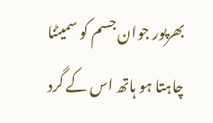بھرپور جوان جسم کو سمیٹنا چاہتا ہو ہاتھ اس کے گرد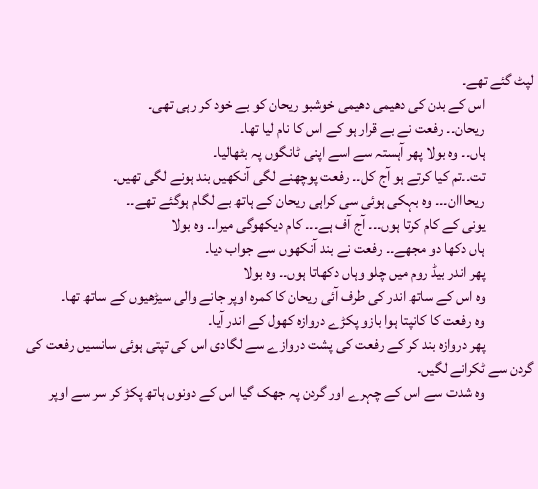لپٹ گئے تھے۔
                اس کے بدن کی دھیمی دھیمی خوشبو ریحان کو بے خود کر رہی تھی۔
                ریحان۔۔ رفعت نے بے قرار ہو کے اس کا نام لیا تھا۔
                ہاں۔۔ وہ بولا پھر آہستہ سے اسے اپنی ٹانگوں پہ بٹھالیا۔
                تت۔۔تم کیا کرتے ہو آج کل۔۔ رفعت پوچھنے لگی آنکھیں بند ہونے لگی تھیں۔
                ریحااان۔۔۔ وہ بہکی ہوئی سی کراہی ریحان کے ہاتھ بے لگام ہوگئے تھے۔۔
                یونی کے کام کرتا ہوں۔۔۔ آج آف ہے۔۔۔ کام دیکھوگی میرا۔۔ وہ بولا
                ہاں دکھا دو مجھے۔۔ رفعت نے بند آنکھوں سے جواب دیا۔
                پھر اندر بیڈ روم میں چلو وہاں دکھاتا ہوں۔۔ وہ بولا
                وہ اس کے ساتھ اندر کی طرف آئی ریحان کا کمرہ اوپر جانے والی سیڑھیوں کے ساتھ تھا۔
                وہ رفعت کا کانپتا ہوا بازو پکڑے دروازہ کھول کے اندر آیا۔
                پھر دروازہ بند کر کے رفعت کی پشت دروازے سے لگادی اس کی تپتی ہوئی سانسیں رفعت کی گردن سے ٹکرانے لگیں۔
                وہ شدت سے اس کے چہرے اور گردن پہ جھک گیا اس کے دونوں ہاتھ پکڑ کر سر سے اوپر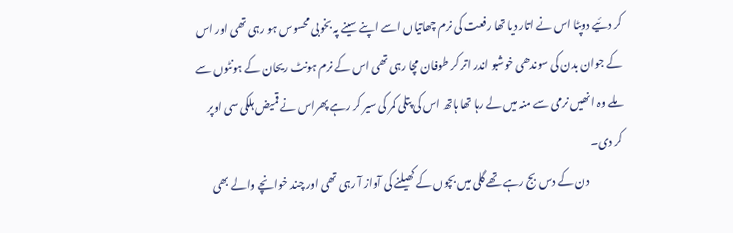کر دئیے دوپٹا اس نے اتار دیا تھا رفعت کی نرم چھاتیاں اسے اپنے سینے پہ بخوبی محسوس ہو رہی تھی اور اس کے جوان بدن کی سوندھی خوشبو اندر اتر کر طوفان مچا رہی تھی اس کے نرم ہونٹ ریحان کے ہونٹوں سے ملے وہ انھیں نرمی سے منہ میں لے رہا تھا ہاتھ اس کی پتلی کمر کی سیر کر رہے پھراس نے قمیض ہلکی سی اوپر کر دی۔
                دن کے دس بج رہے تھے گلی میں بچوں کے کھیلنے کی آواز آ رہی تھی اور چند خوانچے والے بھی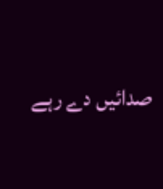صدائیں دے رہے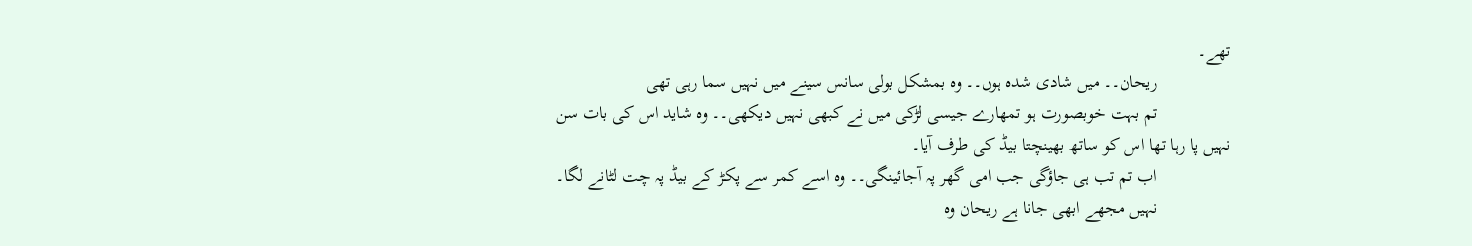تھے۔
                ریحان۔۔ میں شادی شدہ ہوں۔۔ وہ بمشکل بولی سانس سینے میں نہیں سما رہی تھی
                تم بہت خوبصورت ہو تمھارے جیسی لڑکی میں نے کبھی نہیں دیکھی۔۔ وہ شاید اس کی بات سن نہیں پا رہا تھا اس کو ساتھ بھینچتا بیڈ کی طرف آیا۔
                اب تم تب ہی جاؤگی جب امی گھر پہ آجائینگی۔۔ وہ اسے کمر سے پکڑ کے بیڈ پہ چت لٹانے لگا۔
                نہیں مجھے ابھی جانا ہے ریحان وہ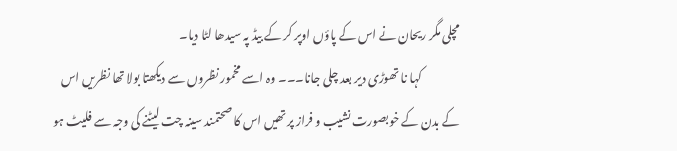مچلی مگر ریحان نے اس کے پاؤں اوپر کر کے بیڈ پہ سیدھا لٹا دیا۔
                کہا نا تھوڑی دیر بعد چلی جانا۔۔۔ وہ اسے مخمور نظروں سے دیکھتا بولا تھا نظریں اس کے بدن کے خوبصورت نشیب و فراز پر تھیں اس کا صحتمند سینہ چت لیٹنے کی وجہ سے فلیٹ ہو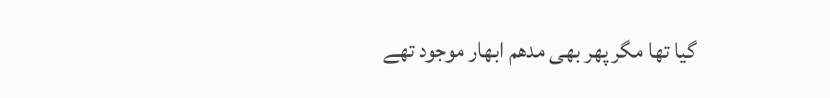گیا تھا مگر پھر بھی مدھم ابھار موجود تھے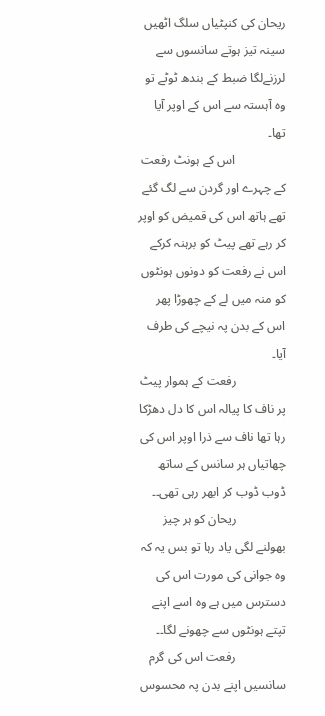ریحان کی کنپٹیاں سلگ اٹھیں سینہ تیز ہوتے سانسوں سے لرزنےلگا ضبط کے بندھ ٹوٹے تو وہ آہستہ سے اس کے اوپر آیا تھا۔
                اس کے ہونٹ رفعت کے چہرے اور گردن سے لگ گئے تھے ہاتھ اس کی قمیض کو اوپر کر رہے تھے پیٹ کو برہنہ کرکے اس نے رفعت کو دونوں ہونٹوں کو منہ میں لے کے چھوڑا پھر اس کے بدن پہ نیچے کی طرف آیا۔
                رفعت کے ہموار پیٹ پر ناف کا پیالہ اس کا دل دھڑکا رہا تھا ناف سے ذرا اوپر اس کی چھاتیاں ہر سانس کے ساتھ ڈوب ڈوب کر ابھر رہی تھی۔۔
                ریحان کو ہر چیز بھولنے لگی یاد رہا تو بس یہ کہ وہ جوانی کی مورت اس کی دسترس میں ہے وہ اسے اپنے تپتے ہونٹوں سے چھونے لگا۔۔
                رفعت اس کی گرم سانسیں اپنے بدن پہ محسوس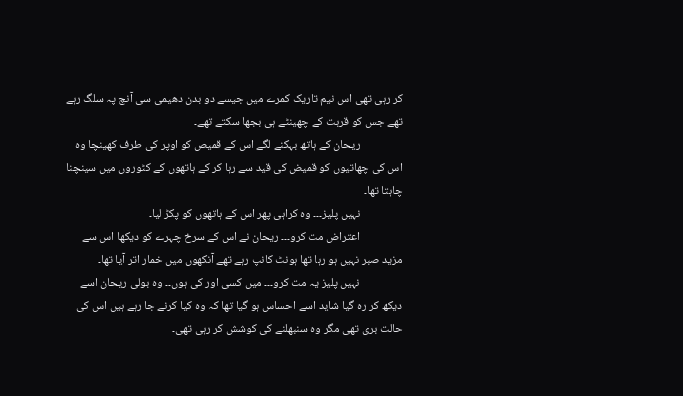کر رہی تھی اس نیم تاریک کمرے میں جیسے دو بدن دھیمی سی آنچ پہ سلگ رہے تھے جس کو قربت کے چھینٹے ہی بجھا سکتے تھے۔
                ریحان کے ہاتھ بہکنے لگے اس کے قمیص کو اوپر کی طرف کھینچا وہ اس کی چھاتیوں کو قمیض کی قید سے رہا کر کے ہاتھوں کے کٹوروں میں سینچنا چاہتا تھا۔
                نہیں پلیز۔۔۔ وہ کراہی پھر اس کے ہاتھوں کو پکڑ لیا۔
                اعتراض مت کرو۔۔۔ ریحان نے اس کے سرخ چہرے کو دیکھا اس سے مزید صبر نہیں ہو رہا تھا ہونٹ کانپ رہے تھے آنکھوں میں خمار اتر آیا تھا۔
                نہیں پلیز یہ مت کرو۔۔۔ میں کسی اور کی ہوں۔۔ وہ بولی ریحان اسے دیکھ کر رہ گیا شاید اسے احساس ہو گیا تھا کہ وہ کیا کرنے جا رہے ہیں اس کی حالت بری تھی مگر وہ سنبھلنے کی کوشش کر رہی تھی۔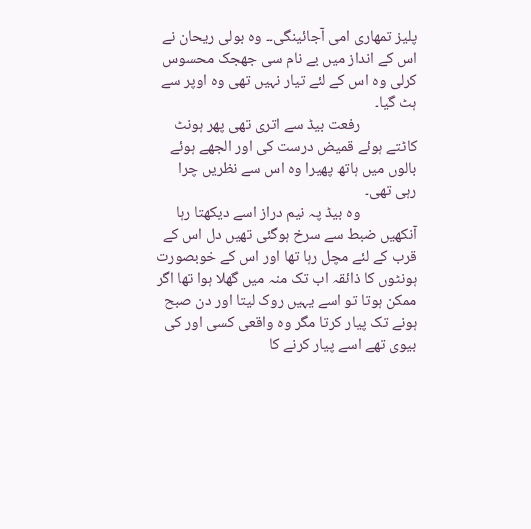پلیز تمھاری امی آجائینگی۔۔ وہ بولی ریحان نے اس کے انداز میں بے نام سی جھجک محسوس کرلی وہ اس کے لئے تیار نہیں تھی وہ اوپر سے ہٹ گیا۔
                رفعت بیڈ سے اتری تھی پھر ہونٹ کاٹتے ہوئے قمیض درست کی اور الجھے ہوئے بالوں میں ہاتھ پھیرا وہ اس سے نظریں چرا رہی تھی۔
                وہ بیڈ پہ نیم دراز اسے دیکھتا رہا آنکھیں ضبط سے سرخ ہوگئی تھیں دل اس کے قرب کے لئے مچل رہا تھا اور اس کے خوبصورت ہونٹوں کا ذائقہ اب تک منہ میں گھلا ہوا تھا اگر ممکن ہوتا تو اسے یہیں روک لیتا اور دن صبح ہونے تک پیار کرتا مگر وہ واقعی کسی اور کی بیوی تھے اسے پیار کرنے کا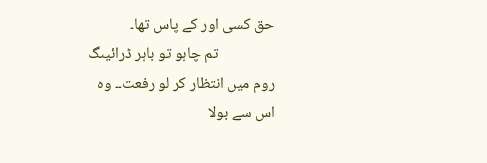حق کسی اور کے پاس تھا۔
                تم چاہو تو باہر ڈرائیںگ روم میں انتظار کر لو رفعت۔۔ وہ اس سے بولا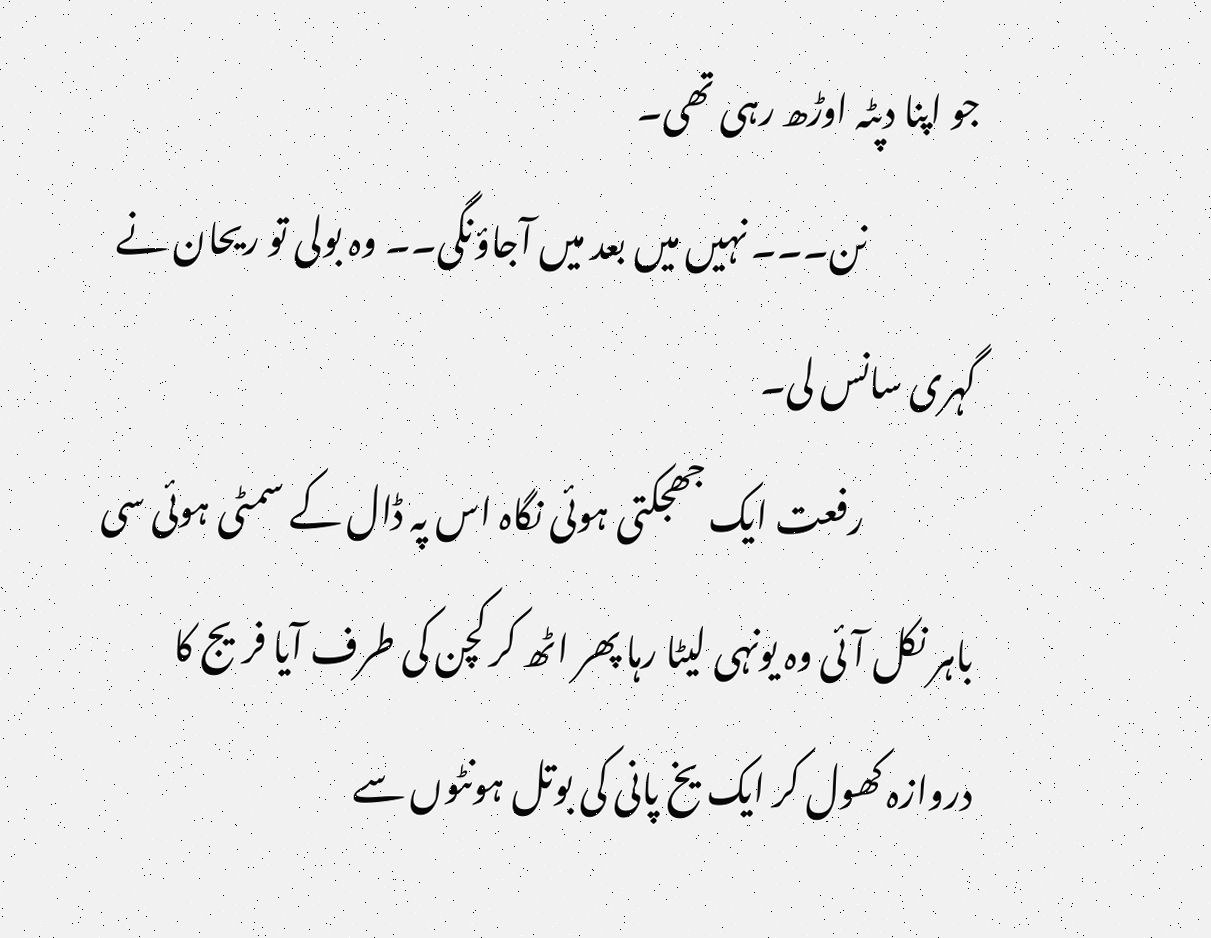جو اپنا دپٹہ اوڑھ رہی تھی۔
                نن۔۔۔ نہیں میں بعد میں آجاؤنگی۔۔ وہ بولی تو ریحان نے گہری سانس لی۔
                رفعت ایک جھجکتی ہوئی نگاہ اس پہ ڈال کے سمٹی ہوئی سی باہر نکل آئی وہ یونہی لیٹا رہا پھر اٹھ کر کچن کی طرف آیا فریج کا دروازہ کھول کر ایک یخ پانی کی بوتل ہونٹوں سے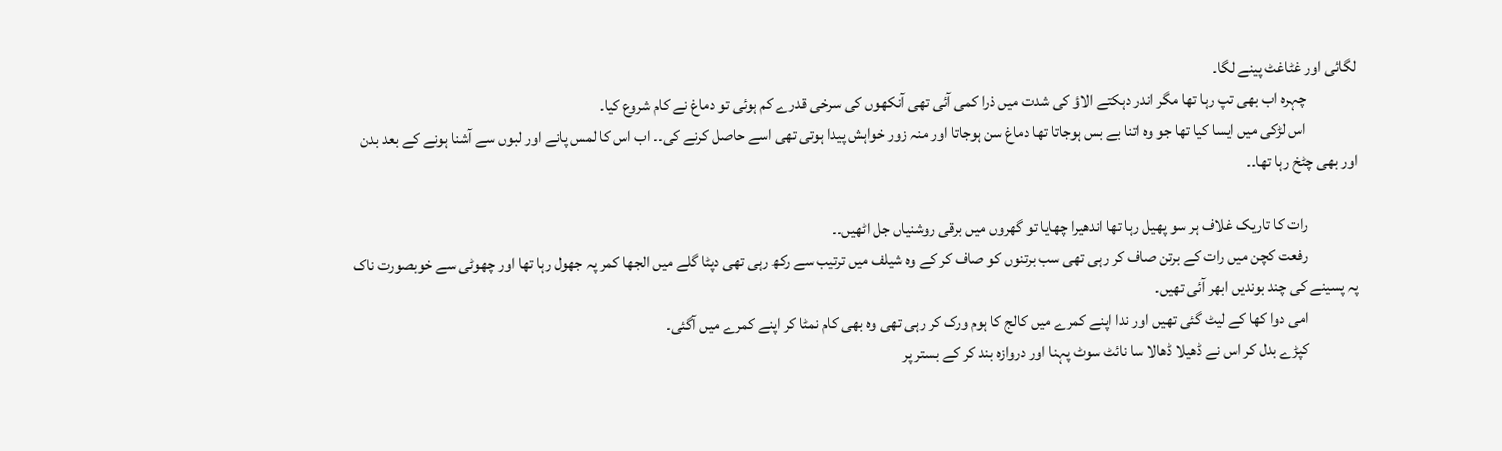لگائی اور غٹاغٹ پینے لگا۔
                چہرہ اب بھی تپ رہا تھا مگر اندر دہکتے الاؤ کی شدت میں ذرا کمی آئی تھی آنکھوں کی سرخی قدرے کم ہوئی تو دماغ نے کام شروع کیا۔
                اس لڑکی میں ایسا کیا تھا جو وہ اتنا بے بس ہوجاتا تھا دماغ سن ہوجاتا اور منہ زور خواہش پیدا ہوتی تھی اسے حاصل کرنے کی۔۔ اب اس کا لمس پانے اور لبوں سے آشنا ہونے کے بعد بدن اور بھی چٹخ رہا تھا۔۔

                رات کا تاریک غلاف ہر سو پھیل رہا تھا اندھیرا چھایا تو گھروں میں برقی روشنیاں جل اٹھیں۔۔
                رفعت کچن میں رات کے برتن صاف کر رہی تھی سب برتنوں کو صاف کر کے وہ شیلف میں ترتیب سے رکھ رہی تھی دپٹا گلے میں الجھا کمر پہ جھول رہا تھا اور چھوٹی سے خوبصورت ناک پہ پسینے کی چند بوندیں ابھر آئی تھیں۔
                امی دوا کھا کے لیٹ گئی تھیں اور ندا اپنے کمرے میں کالج کا ہوم ورک کر رہی تھی وہ بھی کام نمٹا کر اپنے کمرے میں آگئی۔
                کپڑے بدل کر اس نے ڈھیلا ڈھالا سا نائٹ سوٹ پہنا اور دروازہ بند کر کے بستر پر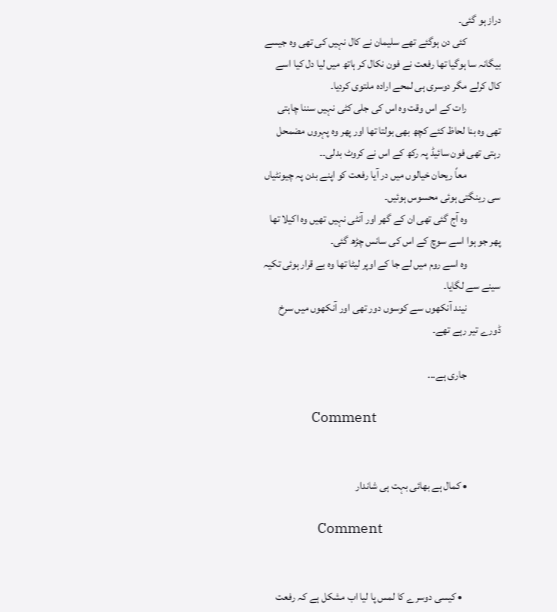دراز ہو گئی۔
                کئی دن ہوگئے تھے سلیمان نے کال نہیں کی تھی وہ جیسے بیگانہ سا ہوگیا تھا رفعت نے فون نکال کر ہاتھ میں لیا دل کیا اسے کال کرلے مگر دوسری ہی لمحے ارادہ ملتوی کردیا۔
                رات کے اس وقت وہ اس کی جلی کٹی نہیں سننا چاہتی تھی وہ بنا لحاظ کئے کچھ بھی بولتا تھا اور پھر وہ پہروں مضمحل رہتی تھی فون سائیڈ پہ رکھ کے اس نے کروٹ بدلی۔۔
                معاً ریحان خیالوں میں در آیا رفعت کو اپنے بدن پہ چیونٹیاں سی رینگتی ہوئی محسوس ہوئیں۔
                وہ آج گئی تھی ان کے گھر اور آنٹی نہیں تھیں وہ اکیلا تھا پھر جو ہوا اسے سوچ کے اس کی سانس چڑھ گئی۔
                وہ اسے روم میں لے جا کے اوپر لیٹا تھا وہ بے قرار ہوئی تکیہ سینے سے لگایا۔
                نیند آنکھوں سے کوسوں دور تھی اور آنکھوں میں سرخ ڈورے تیر رہے تھے۔

                جاری ہے...

                Comment


                • کمال ہے بھائی بہت ہی شاندار

                  Comment


                  • کیسی دوسرے کا لمس پا لیا اب مشکل ہے کہ رفعت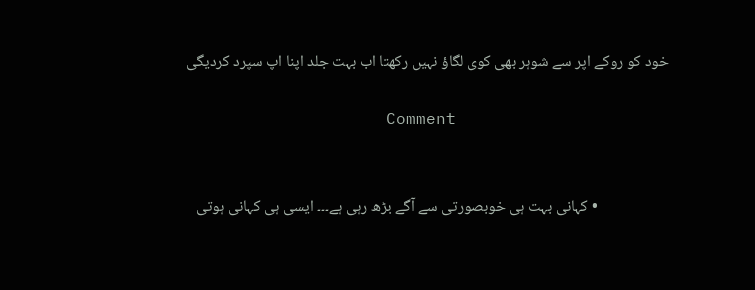خود کو روکے اپر سے شوہر بھی کوی لگاؤ نہیں رکھتا اب بہت جلد اپنا اپ سپرد کردیگی

                    Comment


                    • کہانی بہت ہی خوبصورتی سے آگے بڑھ رہی ہے۔۔۔ ایسی ہی کہانی ہوتی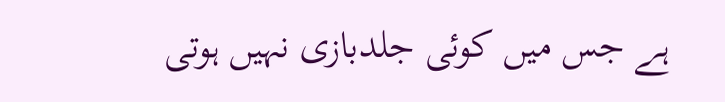ہے جس میں کوئی جلدبازی نہیں ہوتی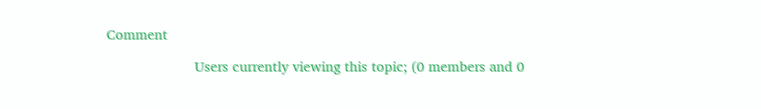Comment

                      Users currently viewing this topic; (0 members and 0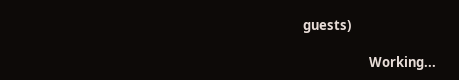guests)

                      Working...